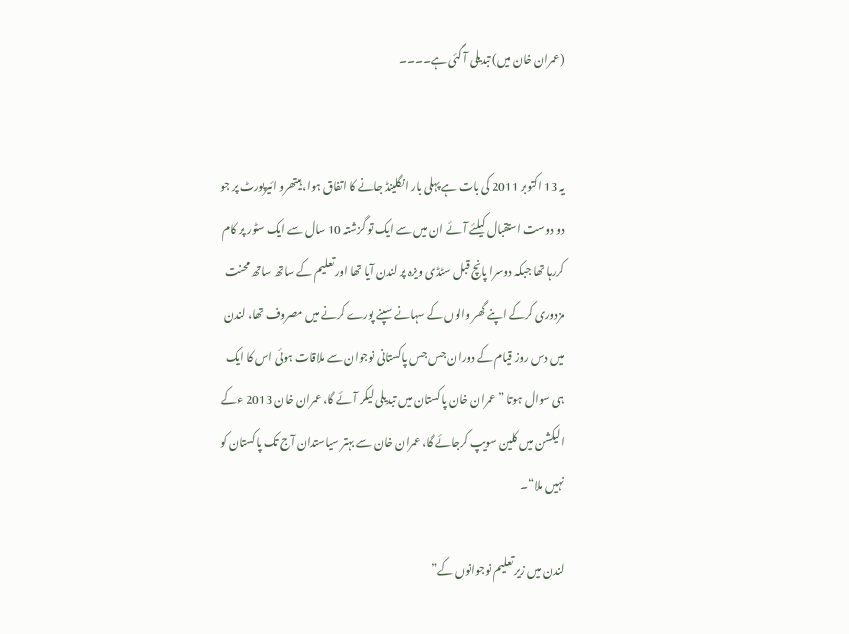(عمران خان میں) تبدیلی آ گئی ہے۔۔۔۔


یہ 13 اکتوبر 2011 کی بات ہے پہلی بار انگلینڈ جانے کا اتفاق ہوا، ہیتھرو ائیرپورٹ پر جو دو دوست استقبال کیلئے آئے ان میں سے ایک تو گزشتہ 10 سال سے ایک سٹور پر کام کررہا تھا جبکہ دوسرا پانچ قبل سٹڈی ویزہ پر لندن آیا تھا اور تعلیم کے ساتھ ساتھ محنت مزدوری کرکے اپنے گھر والوں کے سہانے سپنے پورے کرنے میں مصروف تھا، لندن میں دس روز قیام کے دوران جس جس پاکستانی نوجوان سے ملاقات ہوئی اس کا ایک ہی سوال ہوتا ” عمران خان پاکستان میں تبدیلی لیکر آئے گا، عمران خان 2013 ءکے الیکشن میں کلین سویپ کرجائے گا، عمران خان سے بہتر سیاستدان آج تک پاکستان کو نہیں ملا“۔

لندن میں زیر تعلیم نوجوانوں کے”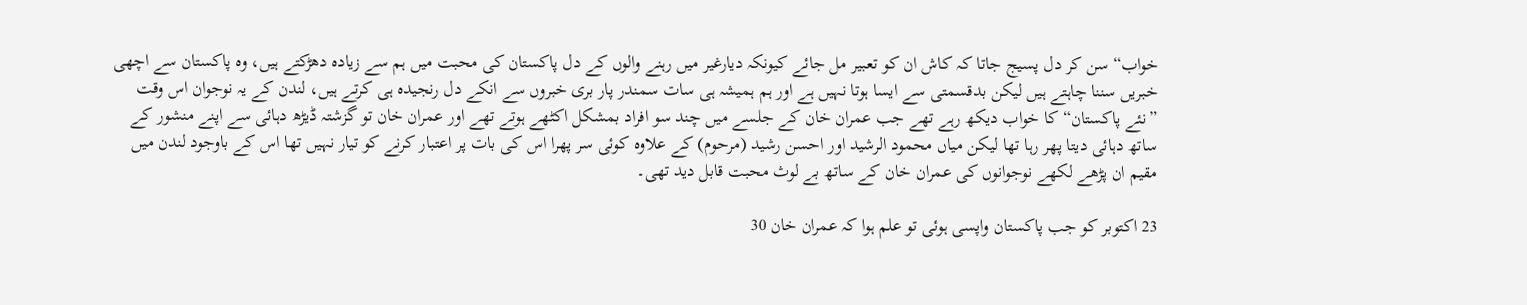خواب“ سن کر دل پسیج جاتا کہ کاش ان کو تعبیر مل جائے کیونکہ دیارغیر میں رہنے والوں کے دل پاکستان کی محبت میں ہم سے زیادہ دھڑکتے ہیں، وہ پاکستان سے اچھی خبریں سننا چاہتے ہیں لیکن بدقسمتی سے ایسا ہوتا نہیں ہے اور ہم ہمیشہ ہی سات سمندر پار بری خبروں سے انکے دل رنجیدہ ہی کرتے ہیں، لندن کے یہ نوجوان اس وقت ”نئے پاکستان“ کا خواب دیکھ رہے تھے جب عمران خان کے جلسے میں چند سو افراد بمشکل اکٹھے ہوتے تھے اور عمران خان تو گزشتہ ڈیڑھ دہائی سے اپنے منشور کے ساتھ دہائی دیتا پھر رہا تھا لیکن میاں محمود الرشید اور احسن رشید (مرحوم) کے علاوہ کوئی سر پھرا اس کی بات پر اعتبار کرنے کو تیار نہیں تھا اس کے باوجود لندن میں مقیم ان پڑھے لکھے نوجوانوں کی عمران خان کے ساتھ بے لوث محبت قابل دید تھی۔

23 اکتوبر کو جب پاکستان واپسی ہوئی تو علم ہوا کہ عمران خان 30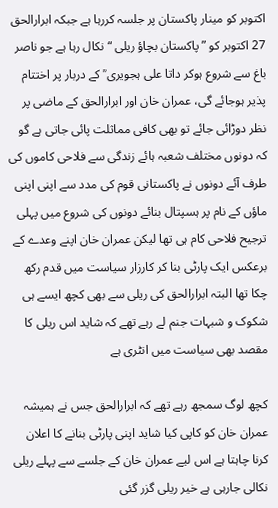اکتوبر کو مینار پاکستان پر جلسہ کررہا ہے جبکہ ابرارالحق 27 اکتوبر کو ”پاکستان بچاؤ ریلی “ نکال رہا ہے جو ناصر باغ سے شروع ہوکر داتا علی ہجویری ؒ کے دربار پر اختتام پذیر ہوجائے گی، عمران خان اور ابرارالحق کے ماضی پر نظر دوڑائی جائے تو بھی کافی مماثلت پائی جاتی ہے گو کہ دونوں مختلف شعبہ ہائے زندگی سے فلاحی کاموں کی طرف آئے دونوں نے پاکستانی قوم کی مدد سے اپنی اپنی ماؤں کے نام پر ہسپتال بنائے دونوں کی شروع میں پہلی ترجیح فلاحی کام ہی تھا لیکن عمران خان اپنے وعدے کے برعکس ایک پارٹی بنا کر کارزار سیاست میں قدم رکھ چکا تھا البتہ ابرارالحق کی ریلی سے بھی کچھ ایسے ہی شکوک و شبہات جنم لے رہے تھے کہ شاید اس ریلی کا مقصد بھی سیاست میں انٹری ہے

کچھ لوگ سمجھ رہے تھے کہ ابرارالحق جس نے ہمیشہ عمران خان کو کاپی کیا شاید اپنی پارٹی بنانے کا اعلان کرنا چاہتا ہے اس لیے عمران خان کے جلسے سے پہلے ریلی نکالی جارہی ہے خیر ریلی گزر گئی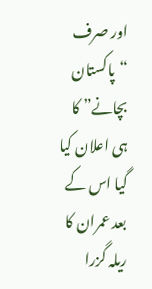اور صرف “پاکستان بچانے” کا ہی اعلان کیا گیا اس کے بعد عمران کا ریلہ گزرا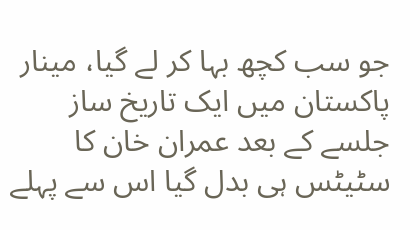جو سب کچھ بہا کر لے گیا، مینار پاکستان میں ایک تاریخ ساز جلسے کے بعد عمران خان کا سٹیٹس ہی بدل گیا اس سے پہلے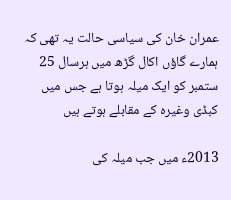عمران خان کی سیاسی حالت یہ تھی کہ ہمارے گاؤں اکال گڑھ میں ہرسال 25 ستمبر کو ایک میلہ ہوتا ہے جس میں کبڈی وغیرہ کے مقابلے ہوتے ہیں

2013ء میں جب میلہ کی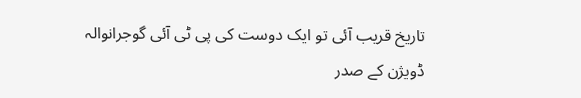تاریخ قریب آئی تو ایک دوست کی پی ٹی آئی گوجرانوالہ ڈویژن کے صدر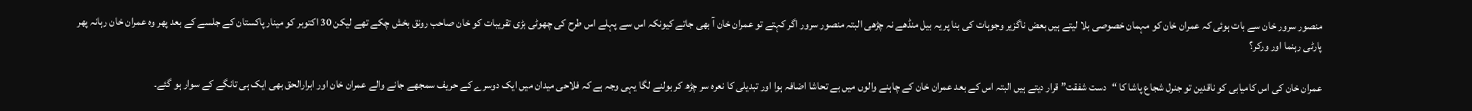منصور سرور خان سے بات ہوئی کہ عمران خان کو مہمان خصوصی بلا لیتے ہیں بعض ناگزیر وجوہات کی بنا پر یہ بیل منڈھے نہ چڑھی البتہ منصور سرور اگر کہتے تو عمران خان آ بھی جاتے کیونکہ اس سے پہلے اس طرح کی چھوٹی بڑی تقریبات کو خان صاحب رونق بخش چکے تھے لیکن 30 اکتوبر کو مینار پاکستان کے جلسے کے بعد پھر وہ عمران خان رہانہ پھر پارٹی رہنما اور ورکر؟

عمران خان کی اس کامیابی کو ناقدین تو جنرل شجاع پاشا کا “دست شفقت” قرار دیتے ہیں البتہ اس کے بعد عمران خان کے چاہنے والوں میں بے تحاشا اضافہ ہوا اور تبدیلی کا نعرہ سر چڑھ کر بولنے لگا یہی وجہ ہے کہ فلاحی میدان میں ایک دوسرے کے حریف سمجھے جانے والے عمران خان اور ابرارالحق بھی ایک ہی تانگے کے سوار ہو گئے۔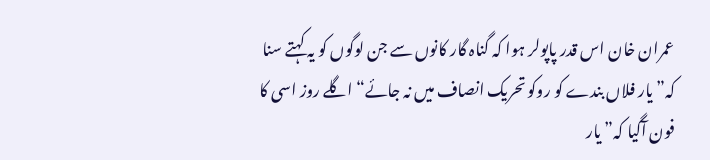عمران خان اس قدر پاپولر ہوا کہ گناہ گار کانوں سے جن لوگوں کو یہ کہتے سنا کہ” یار فلاں بندے کو روکو تحریک انصاف میں نہ جائے“ اگلے روز اسی کا فون آگیا کہ” یار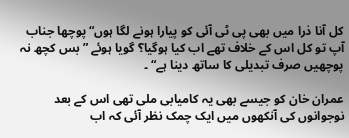کل آنا ذرا میں بھی پی ٹی آئی کو پیارا ہونے لگا ہوں“ پوچھا جناب آپ تو کل اس کے خلاف تھے اب کیا ہوگیا؟ گویا ہوئے ”بس کچھ نہ پوچھیں صرف تبدیلی کا ساتھ دینا ہے“ ۔

عمران خان کو جیسے بھی یہ کامیابی ملی تھی اس کے بعد نوجوانوں کی آنکھوں میں ایک چمک نظر آئی کہ اب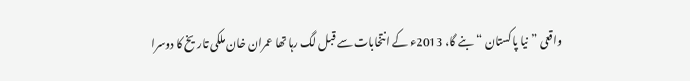واقعی ”نیا پاکستان “بنے گا، 2013ء کے انتخابات سے قبل لگ رہا تھا عمران خان ملکی تاریخ کا دوسرا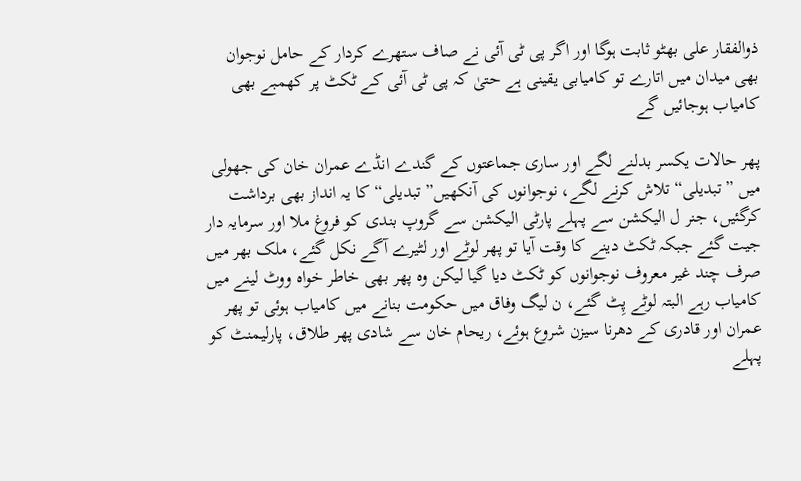ذوالفقار علی بھٹو ثابت ہوگا اور اگر پی ٹی آئی نے صاف ستھرے کردار کے حامل نوجوان بھی میدان میں اتارے تو کامیابی یقینی ہے حتیٰ کہ پی ٹی آئی کے ٹکٹ پر کھمبے بھی کامیاب ہوجائیں گے

پھر حالات یکسر بدلنے لگے اور ساری جماعتوں کے گندے انڈے عمران خان کی جھولی میں ”تبدیلی“ تلاش کرنے لگے، نوجوانوں کی آنکھیں” تبدیلی“ کا یہ انداز بھی برداشت کرگئیں، جنر ل الیکشن سے پہلے پارٹی الیکشن سے گروپ بندی کو فروغ ملا اور سرمایہ دار جیت گئے جبکہ ٹکٹ دینے کا وقت آیا تو پھر لوٹے اور لٹیرے آگے نکل گئے، ملک بھر میں صرف چند غیر معروف نوجوانوں کو ٹکٹ دیا گیا لیکن وہ پھر بھی خاطر خواہ ووٹ لینے میں کامیاب رہے البتہ لوٹے پِٹ گئے، ن لیگ وفاق میں حکومت بنانے میں کامیاب ہوئی تو پھر عمران اور قادری کے دھرنا سیزن شروع ہوئے، ریحام خان سے شادی پھر طلاق، پارلیمنٹ کو پہلے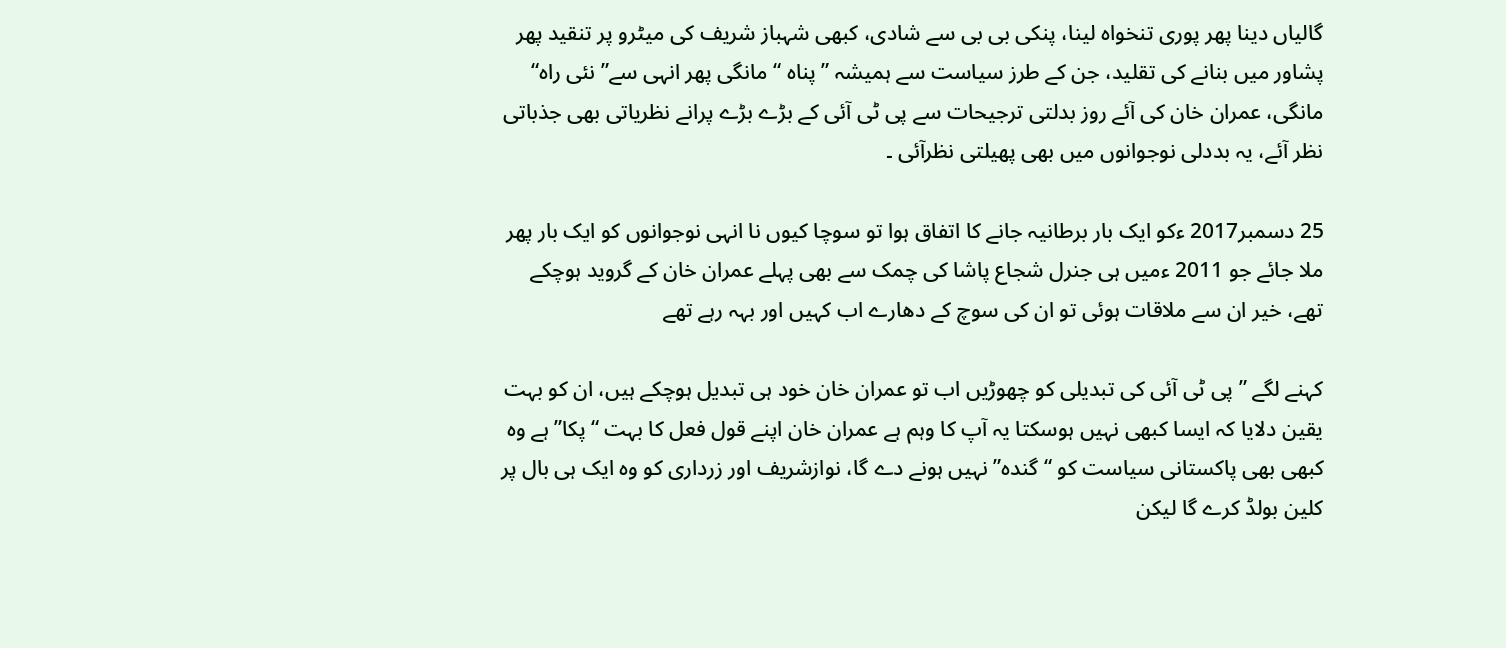گالیاں دینا پھر پوری تنخواہ لینا، پنکی بی بی سے شادی، کبھی شہباز شریف کی میٹرو پر تنقید پھر پشاور میں بنانے کی تقلید، جن کے طرز سیاست سے ہمیشہ ”پناہ “مانگی پھر انہی سے” نئی راہ“ مانگی، عمران خان کی آئے روز بدلتی ترجیحات سے پی ٹی آئی کے بڑے بڑے پرانے نظریاتی بھی جذباتی نظر آئے، یہ بددلی نوجوانوں میں بھی پھیلتی نظرآئی ۔

25 دسمبر2017 ءکو ایک بار برطانیہ جانے کا اتفاق ہوا تو سوچا کیوں نا انہی نوجوانوں کو ایک بار پھر ملا جائے جو 2011 ءمیں ہی جنرل شجاع پاشا کی چمک سے بھی پہلے عمران خان کے گروید ہوچکے تھے، خیر ان سے ملاقات ہوئی تو ان کی سوچ کے دھارے اب کہیں اور بہہ رہے تھے

کہنے لگے ” پی ٹی آئی کی تبدیلی کو چھوڑیں اب تو عمران خان خود ہی تبدیل ہوچکے ہیں، ان کو بہت یقین دلایا کہ ایسا کبھی نہیں ہوسکتا یہ آپ کا وہم ہے عمران خان اپنے قول فعل کا بہت “پکا” ہے وہ کبھی بھی پاکستانی سیاست کو “گندہ” نہیں ہونے دے گا، نوازشریف اور زرداری کو وہ ایک ہی بال پر کلین بولڈ کرے گا لیکن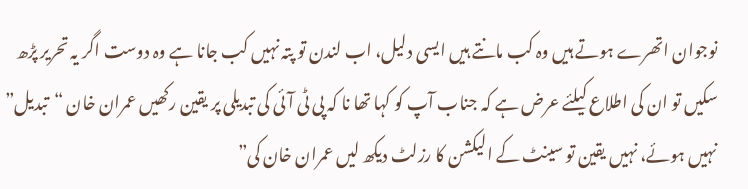نوجوان اتھرے ہوتے ہیں وہ کب مانتے ہیں ایسی دلیل، اب لندن تو پتہ نہیں کب جانا ہے وہ دوست اگر یہ تحریر پڑھ سکیں تو ان کی اطلاع کیلئے عرض ہے کہ جناب آپ کو کہا تھا نا کہ پی ٹی آئی کی تبدیلی پر یقین رکھیں عمران خان “تبدیل” نہیں ہوئے، نہیں یقین تو سینٹ کے الیکشن کا رزلٹ دیکھ لیں عمران خان کی”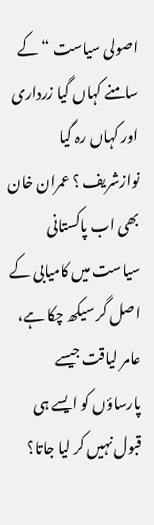اصولی سیاست “کے سامنے کہاں گیا زرداری اور کہاں رہ گیا نوازشریف ؟ عمران خان بھی اب پاکستانی سیاست میں کامیابی کے اصل گر سیکھ چکا ہے، عامر لیاقت جیسے پارساؤں کو ایسے ہی قبول نہیں کر لیا جاتا؟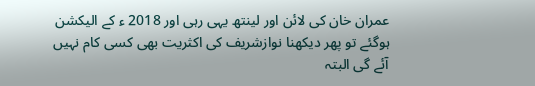عمران خان کی لائن اور لینتھ یہی رہی اور 2018 ء کے الیکشن ہوگئے تو پھر دیکھنا نوازشریف کی اکثریت بھی کسی کام نہیں آئے گی البتہ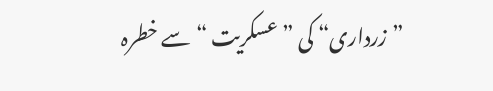”زرداری“ کی ” عسکریت “سے خطرہ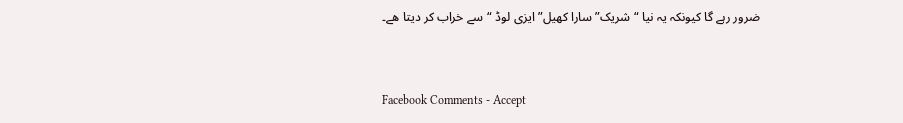ضرور رہے گا کیونکہ یہ نیا “شریک” سارا کھیل” ایزی لوڈ “سے خراب کر دیتا ھے۔


Facebook Comments - Accept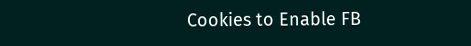Cookies to Enable FB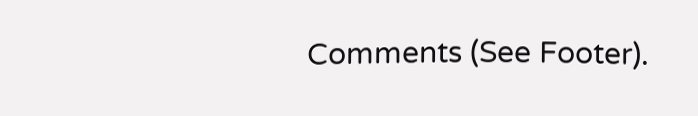Comments (See Footer).